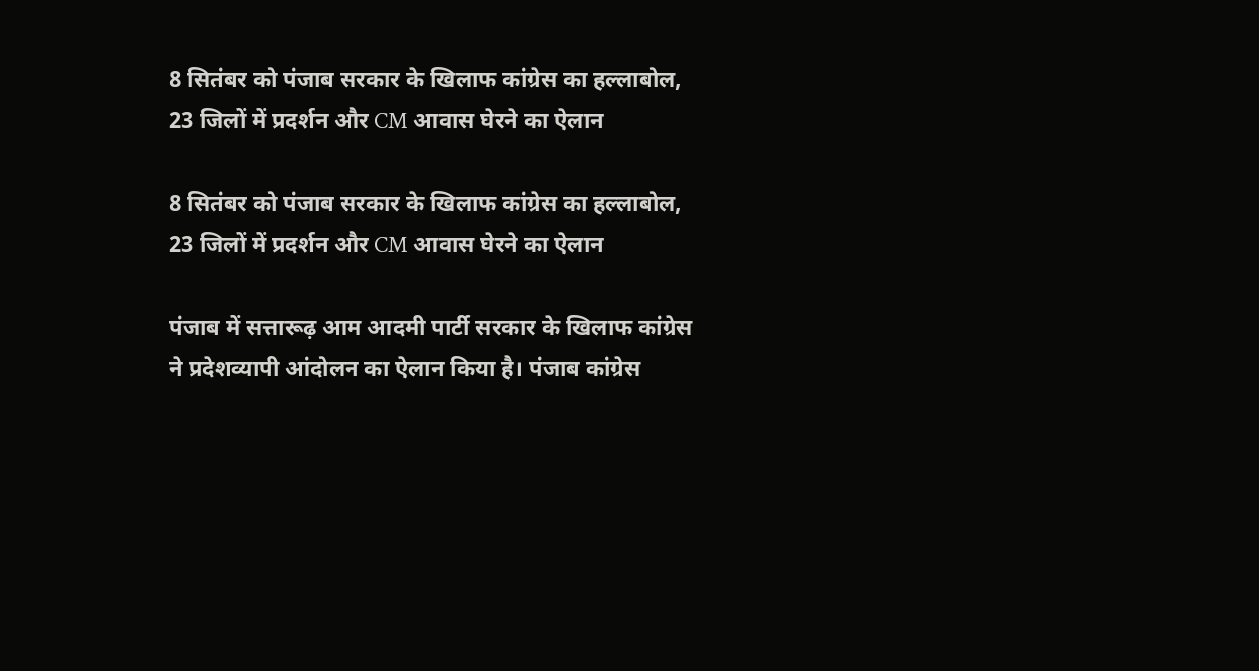8 सितंबर को पंजाब सरकार के खिलाफ कांग्रेस का हल्लाबोल, 23 जिलों में प्रदर्शन और CM आवास घेरने का ऐलान

8 सितंबर को पंजाब सरकार के खिलाफ कांग्रेस का हल्लाबोल, 23 जिलों में प्रदर्शन और CM आवास घेरने का ऐलान

पंजाब में सत्तारूढ़ आम आदमी पार्टी सरकार के खिलाफ कांग्रेस ने प्रदेशव्यापी आंदोलन का ऐलान किया है। पंजाब कांग्रेस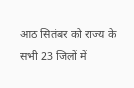आठ सितंबर को राज्य के सभी 23 जिलों में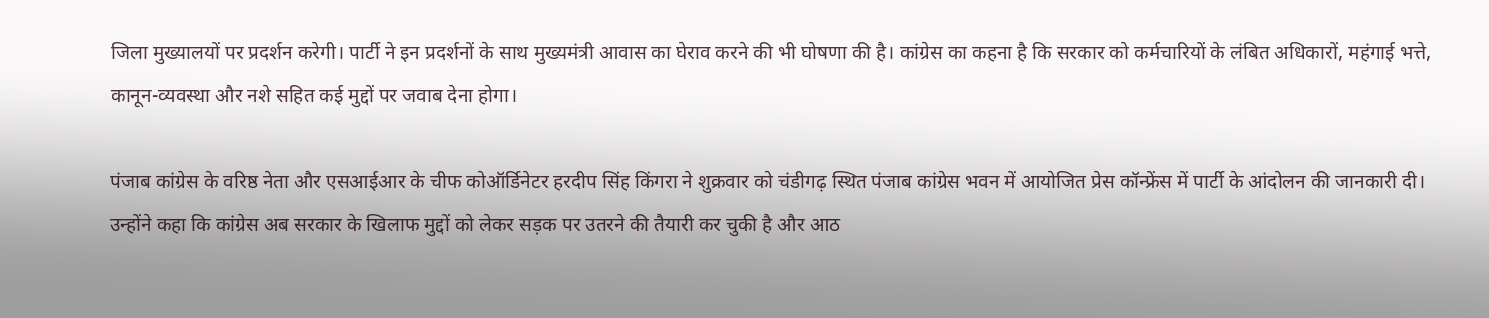जिला मुख्यालयों पर प्रदर्शन करेगी। पार्टी ने इन प्रदर्शनों के साथ मुख्यमंत्री आवास का घेराव करने की भी घोषणा की है। कांग्रेस का कहना है कि सरकार को कर्मचारियों के लंबित अधिकारों, महंगाई भत्ते, कानून-व्यवस्था और नशे सहित कई मुद्दों पर जवाब देना होगा।

पंजाब कांग्रेस के वरिष्ठ नेता और एसआईआर के चीफ कोऑर्डिनेटर हरदीप सिंह किंगरा ने शुक्रवार को चंडीगढ़ स्थित पंजाब कांग्रेस भवन में आयोजित प्रेस कॉन्फ्रेंस में पार्टी के आंदोलन की जानकारी दी। उन्होंने कहा कि कांग्रेस अब सरकार के खिलाफ मुद्दों को लेकर सड़क पर उतरने की तैयारी कर चुकी है और आठ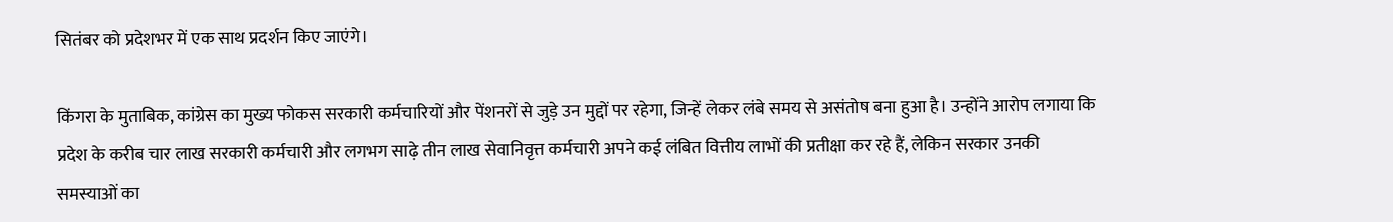सितंबर को प्रदेशभर में एक साथ प्रदर्शन किए जाएंगे।

किंगरा के मुताबिक, कांग्रेस का मुख्य फोकस सरकारी कर्मचारियों और पेंशनरों से जुड़े उन मुद्दों पर रहेगा, जिन्हें लेकर लंबे समय से असंतोष बना हुआ है। उन्होंने आरोप लगाया कि प्रदेश के करीब चार लाख सरकारी कर्मचारी और लगभग साढ़े तीन लाख सेवानिवृत्त कर्मचारी अपने कई लंबित वित्तीय लाभों की प्रतीक्षा कर रहे हैं, लेकिन सरकार उनकी समस्याओं का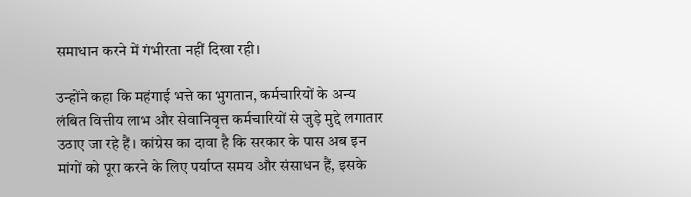समाधान करने में गंभीरता नहीं दिखा रही।

उन्होंने कहा कि महंगाई भत्ते का भुगतान, कर्मचारियों के अन्य लंबित वित्तीय लाभ और सेवानिवृत्त कर्मचारियों से जुड़े मुद्दे लगातार उठाए जा रहे हैं। कांग्रेस का दावा है कि सरकार के पास अब इन मांगों को पूरा करने के लिए पर्याप्त समय और संसाधन हैं, इसके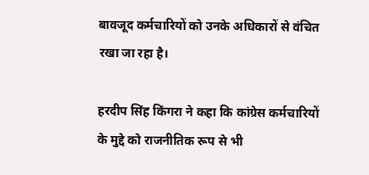बावजूद कर्मचारियों को उनके अधिकारों से वंचित रखा जा रहा है।

हरदीप सिंह किंगरा ने कहा कि कांग्रेस कर्मचारियों के मुद्दे को राजनीतिक रूप से भी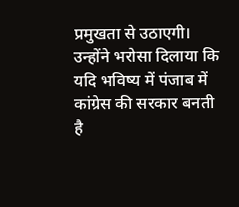प्रमुखता से उठाएगी। उन्होंने भरोसा दिलाया कि यदि भविष्य में पंजाब में कांग्रेस की सरकार बनती है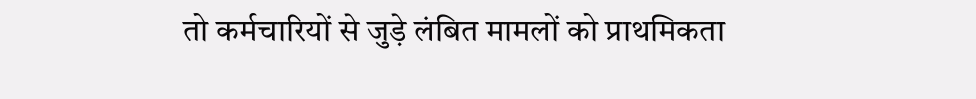तो कर्मचारियों से जुड़े लंबित मामलों को प्राथमिकता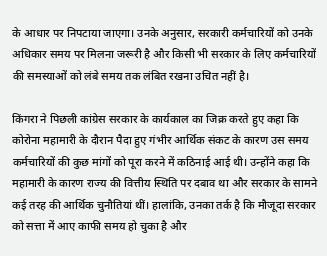के आधार पर निपटाया जाएगा। उनके अनुसार, सरकारी कर्मचारियों को उनके अधिकार समय पर मिलना जरूरी है और किसी भी सरकार के लिए कर्मचारियों की समस्याओं को लंबे समय तक लंबित रखना उचित नहीं है।

किंगरा ने पिछली कांग्रेस सरकार के कार्यकाल का जिक्र करते हुए कहा कि कोरोना महामारी के दौरान पैदा हुए गंभीर आर्थिक संकट के कारण उस समय कर्मचारियों की कुछ मांगों को पूरा करने में कठिनाई आई थी। उन्होंने कहा कि महामारी के कारण राज्य की वित्तीय स्थिति पर दबाव था और सरकार के सामने कई तरह की आर्थिक चुनौतियां थीं। हालांकि, उनका तर्क है कि मौजूदा सरकार को सत्ता में आए काफी समय हो चुका है और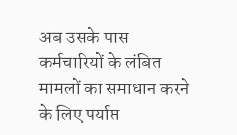अब उसके पास कर्मचारियों के लंबित मामलों का समाधान करने के लिए पर्याप्त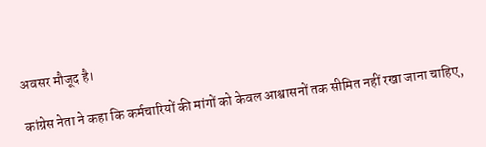अवसर मौजूद है।

कांग्रेस नेता ने कहा कि कर्मचारियों की मांगों को केवल आश्वासनों तक सीमित नहीं रखा जाना चाहिए,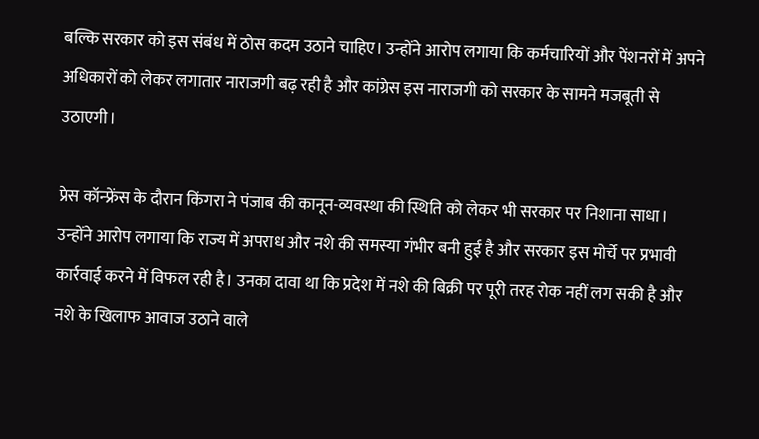बल्कि सरकार को इस संबंध में ठोस कदम उठाने चाहिए। उन्होंने आरोप लगाया कि कर्मचारियों और पेंशनरों में अपने अधिकारों को लेकर लगातार नाराजगी बढ़ रही है और कांग्रेस इस नाराजगी को सरकार के सामने मजबूती से उठाएगी।

प्रेस कॉन्फ्रेंस के दौरान किंगरा ने पंजाब की कानून-व्यवस्था की स्थिति को लेकर भी सरकार पर निशाना साधा। उन्होंने आरोप लगाया कि राज्य में अपराध और नशे की समस्या गंभीर बनी हुई है और सरकार इस मोर्चे पर प्रभावी कार्रवाई करने में विफल रही है। उनका दावा था कि प्रदेश में नशे की बिक्री पर पूरी तरह रोक नहीं लग सकी है और नशे के खिलाफ आवाज उठाने वाले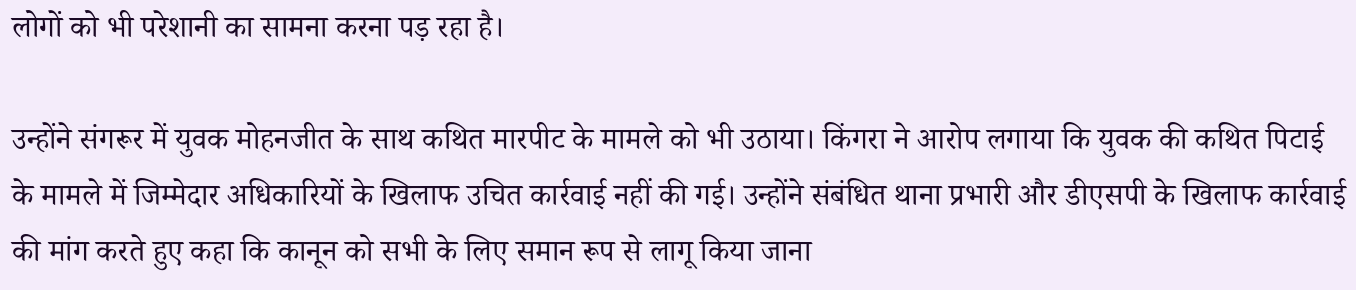लोगों को भी परेशानी का सामना करना पड़ रहा है।

उन्होंने संगरूर में युवक मोहनजीत के साथ कथित मारपीट के मामले को भी उठाया। किंगरा ने आरोप लगाया कि युवक की कथित पिटाई के मामले में जिम्मेदार अधिकारियों के खिलाफ उचित कार्रवाई नहीं की गई। उन्होंने संबंधित थाना प्रभारी और डीएसपी के खिलाफ कार्रवाई की मांग करते हुए कहा कि कानून को सभी के लिए समान रूप से लागू किया जाना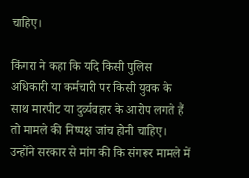चाहिए।

किंगरा ने कहा कि यदि किसी पुलिस अधिकारी या कर्मचारी पर किसी युवक के साथ मारपीट या दुर्व्यवहार के आरोप लगते हैं तो मामले की निष्पक्ष जांच होनी चाहिए। उन्होंने सरकार से मांग की कि संगरूर मामले में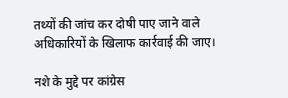तथ्यों की जांच कर दोषी पाए जाने वाले अधिकारियों के खिलाफ कार्रवाई की जाए।

नशे के मुद्दे पर कांग्रेस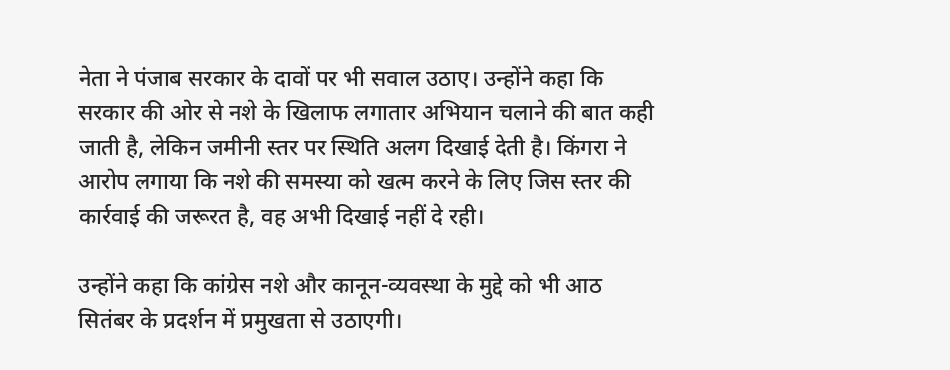नेता ने पंजाब सरकार के दावों पर भी सवाल उठाए। उन्होंने कहा कि सरकार की ओर से नशे के खिलाफ लगातार अभियान चलाने की बात कही जाती है, लेकिन जमीनी स्तर पर स्थिति अलग दिखाई देती है। किंगरा ने आरोप लगाया कि नशे की समस्या को खत्म करने के लिए जिस स्तर की कार्रवाई की जरूरत है, वह अभी दिखाई नहीं दे रही।

उन्होंने कहा कि कांग्रेस नशे और कानून-व्यवस्था के मुद्दे को भी आठ सितंबर के प्रदर्शन में प्रमुखता से उठाएगी।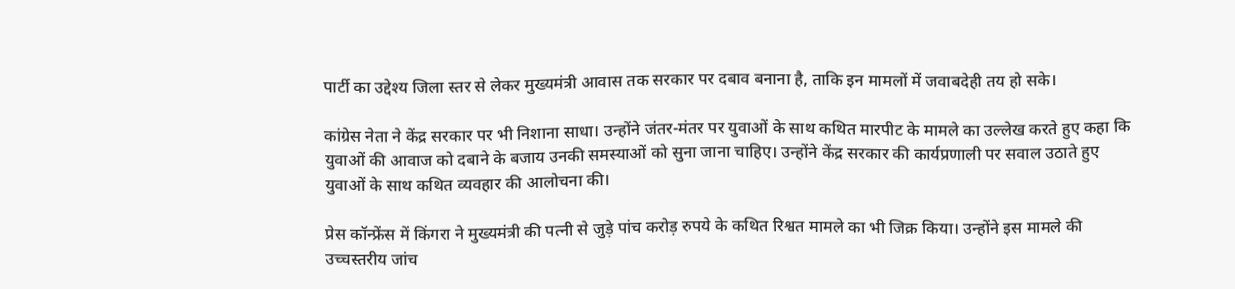पार्टी का उद्देश्य जिला स्तर से लेकर मुख्यमंत्री आवास तक सरकार पर दबाव बनाना है, ताकि इन मामलों में जवाबदेही तय हो सके।

कांग्रेस नेता ने केंद्र सरकार पर भी निशाना साधा। उन्होंने जंतर-मंतर पर युवाओं के साथ कथित मारपीट के मामले का उल्लेख करते हुए कहा कि युवाओं की आवाज को दबाने के बजाय उनकी समस्याओं को सुना जाना चाहिए। उन्होंने केंद्र सरकार की कार्यप्रणाली पर सवाल उठाते हुए युवाओं के साथ कथित व्यवहार की आलोचना की।

प्रेस कॉन्फ्रेंस में किंगरा ने मुख्यमंत्री की पत्नी से जुड़े पांच करोड़ रुपये के कथित रिश्वत मामले का भी जिक्र किया। उन्होंने इस मामले की उच्चस्तरीय जांच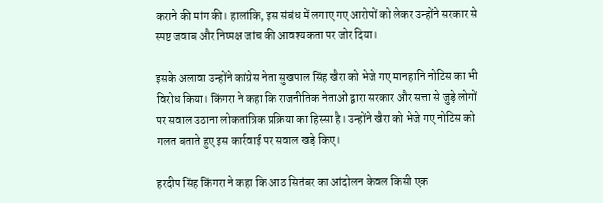कराने की मांग की। हालांकि, इस संबंध में लगाए गए आरोपों को लेकर उन्होंने सरकार से स्पष्ट जवाब और निष्पक्ष जांच की आवश्यकता पर जोर दिया।

इसके अलावा उन्होंने कांग्रेस नेता सुखपाल सिंह खैरा को भेजे गए मानहानि नोटिस का भी विरोध किया। किंगरा ने कहा कि राजनीतिक नेताओं द्वारा सरकार और सत्ता से जुड़े लोगों पर सवाल उठाना लोकतांत्रिक प्रक्रिया का हिस्सा है। उन्होंने खैरा को भेजे गए नोटिस को गलत बताते हुए इस कार्रवाई पर सवाल खड़े किए।

हरदीप सिंह किंगरा ने कहा कि आठ सितंबर का आंदोलन केवल किसी एक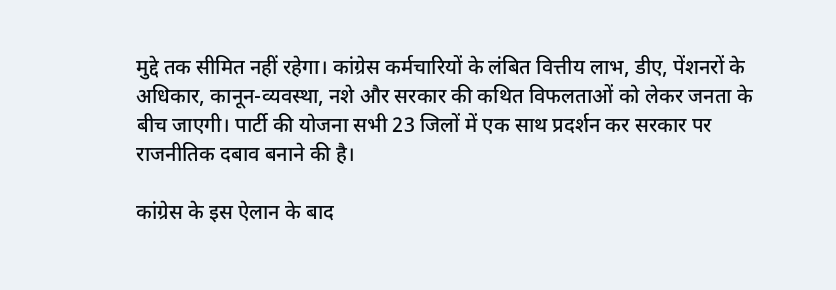मुद्दे तक सीमित नहीं रहेगा। कांग्रेस कर्मचारियों के लंबित वित्तीय लाभ, डीए, पेंशनरों के अधिकार, कानून-व्यवस्था, नशे और सरकार की कथित विफलताओं को लेकर जनता के बीच जाएगी। पार्टी की योजना सभी 23 जिलों में एक साथ प्रदर्शन कर सरकार पर राजनीतिक दबाव बनाने की है।

कांग्रेस के इस ऐलान के बाद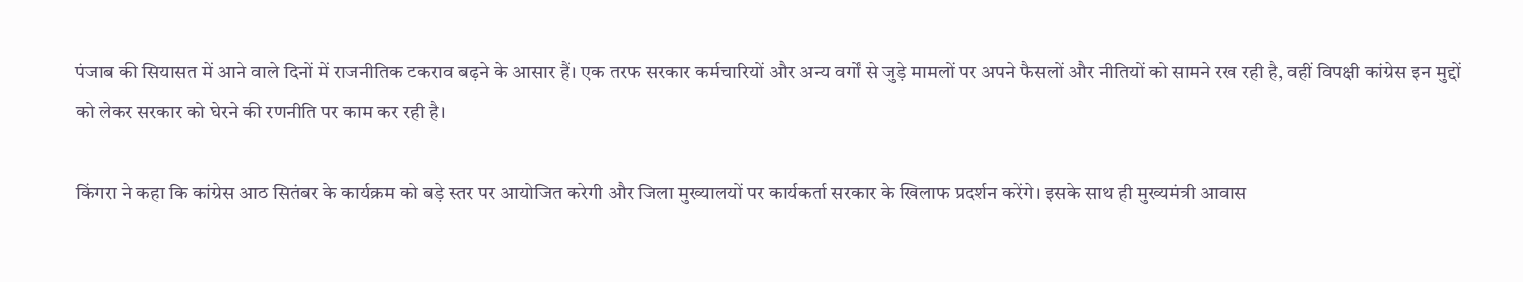पंजाब की सियासत में आने वाले दिनों में राजनीतिक टकराव बढ़ने के आसार हैं। एक तरफ सरकार कर्मचारियों और अन्य वर्गों से जुड़े मामलों पर अपने फैसलों और नीतियों को सामने रख रही है, वहीं विपक्षी कांग्रेस इन मुद्दों को लेकर सरकार को घेरने की रणनीति पर काम कर रही है।

किंगरा ने कहा कि कांग्रेस आठ सितंबर के कार्यक्रम को बड़े स्तर पर आयोजित करेगी और जिला मुख्यालयों पर कार्यकर्ता सरकार के खिलाफ प्रदर्शन करेंगे। इसके साथ ही मुख्यमंत्री आवास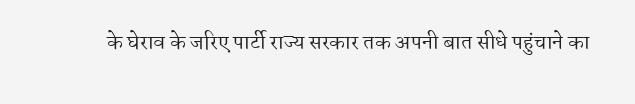के घेराव के जरिए पार्टी राज्य सरकार तक अपनी बात सीधे पहुंचाने का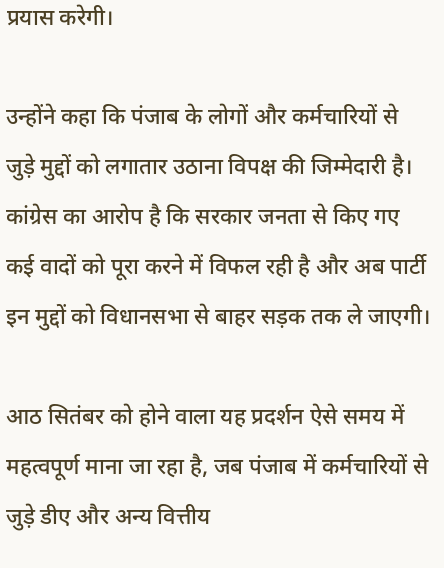प्रयास करेगी।

उन्होंने कहा कि पंजाब के लोगों और कर्मचारियों से जुड़े मुद्दों को लगातार उठाना विपक्ष की जिम्मेदारी है। कांग्रेस का आरोप है कि सरकार जनता से किए गए कई वादों को पूरा करने में विफल रही है और अब पार्टी इन मुद्दों को विधानसभा से बाहर सड़क तक ले जाएगी।

आठ सितंबर को होने वाला यह प्रदर्शन ऐसे समय में महत्वपूर्ण माना जा रहा है, जब पंजाब में कर्मचारियों से जुड़े डीए और अन्य वित्तीय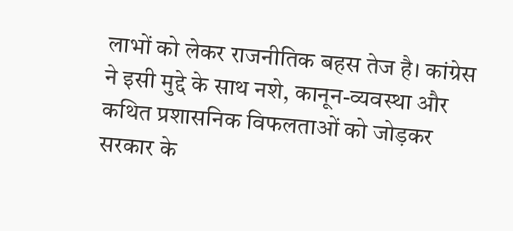लाभों को लेकर राजनीतिक बहस तेज है। कांग्रेस ने इसी मुद्दे के साथ नशे, कानून-व्यवस्था और कथित प्रशासनिक विफलताओं को जोड़कर सरकार के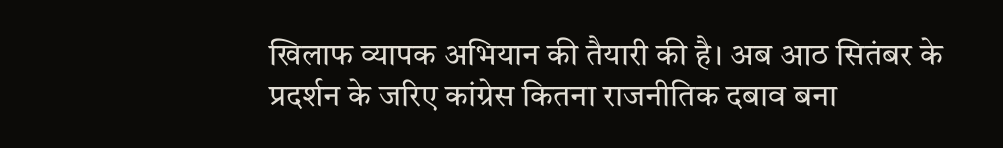खिलाफ व्यापक अभियान की तैयारी की है। अब आठ सितंबर के प्रदर्शन के जरिए कांग्रेस कितना राजनीतिक दबाव बना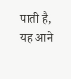पाती है, यह आने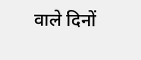वाले दिनों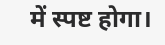में स्पष्ट होगा।